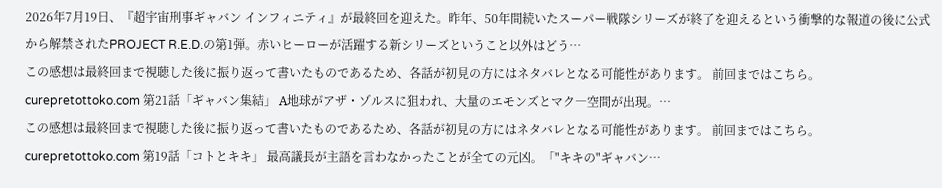2026年7月19日、『超宇宙刑事ギャバン インフィニティ』が最終回を迎えた。昨年、50年間続いたスーパー戦隊シリーズが終了を迎えるという衝撃的な報道の後に公式から解禁されたPROJECT R.E.D.の第1弾。赤いヒーローが活躍する新シリーズということ以外はどう…
この感想は最終回まで視聴した後に振り返って書いたものであるため、各話が初見の方にはネタバレとなる可能性があります。 前回まではこちら。 curepretottoko.com 第21話「ギャバン集結」 Α地球がアザ・ゾルスに狙われ、大量のエモンズとマク―空間が出現。…
この感想は最終回まで視聴した後に振り返って書いたものであるため、各話が初見の方にはネタバレとなる可能性があります。 前回まではこちら。 curepretottoko.com 第19話「コトとキキ」 最高議長が主語を言わなかったことが全ての元凶。「"キキの"ギャバン…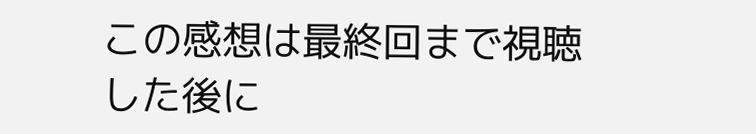この感想は最終回まで視聴した後に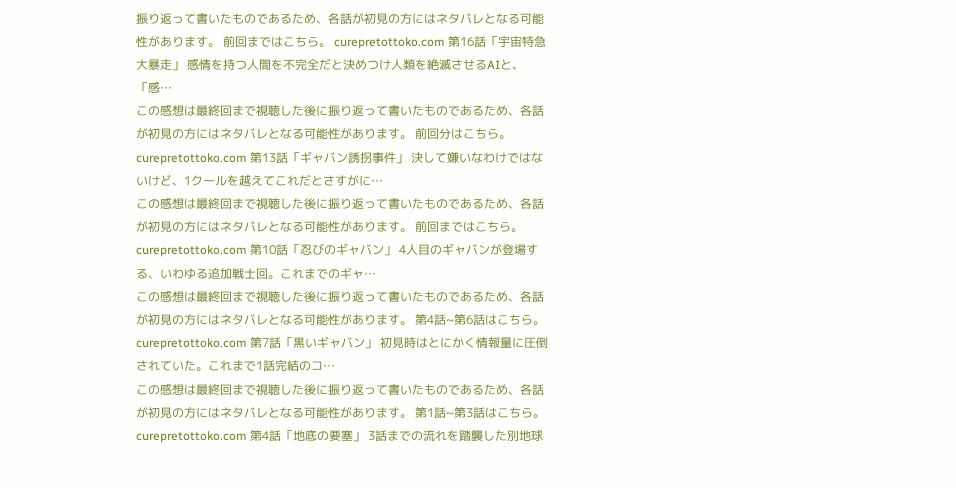振り返って書いたものであるため、各話が初見の方にはネタバレとなる可能性があります。 前回まではこちら。 curepretottoko.com 第16話「宇宙特急大暴走」 感情を持つ人間を不完全だと決めつけ人類を絶滅させるAIと、「感…
この感想は最終回まで視聴した後に振り返って書いたものであるため、各話が初見の方にはネタバレとなる可能性があります。 前回分はこちら。 curepretottoko.com 第13話「ギャバン誘拐事件」 決して嫌いなわけではないけど、1クールを越えてこれだとさすがに…
この感想は最終回まで視聴した後に振り返って書いたものであるため、各話が初見の方にはネタバレとなる可能性があります。 前回まではこちら。 curepretottoko.com 第10話「忍びのギャバン」 4人目のギャバンが登場する、いわゆる追加戦士回。これまでのギャ…
この感想は最終回まで視聴した後に振り返って書いたものであるため、各話が初見の方にはネタバレとなる可能性があります。 第4話~第6話はこちら。 curepretottoko.com 第7話「黒いギャバン」 初見時はとにかく情報量に圧倒されていた。これまで1話完結のコ…
この感想は最終回まで視聴した後に振り返って書いたものであるため、各話が初見の方にはネタバレとなる可能性があります。 第1話~第3話はこちら。 curepretottoko.com 第4話「地底の要塞」 3話までの流れを踏襲した別地球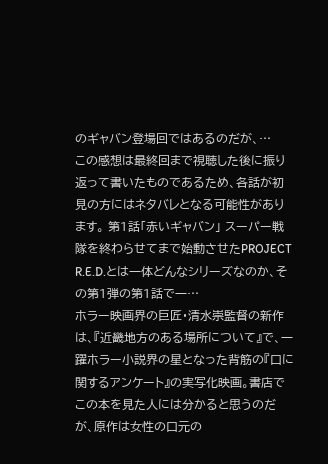のギャバン登場回ではあるのだが、…
この感想は最終回まで視聴した後に振り返って書いたものであるため、各話が初見の方にはネタバレとなる可能性があります。 第1話「赤いギャバン」 スーパー戦隊を終わらせてまで始動させたPROJECT R.E.D.とは一体どんなシリーズなのか、その第1弾の第1話で一…
ホラー映画界の巨匠・清水崇監督の新作は、『近畿地方のある場所について』で、一躍ホラー小説界の星となった背筋の『口に関するアンケート』の実写化映画。書店でこの本を見た人には分かると思うのだが、原作は女性の口元の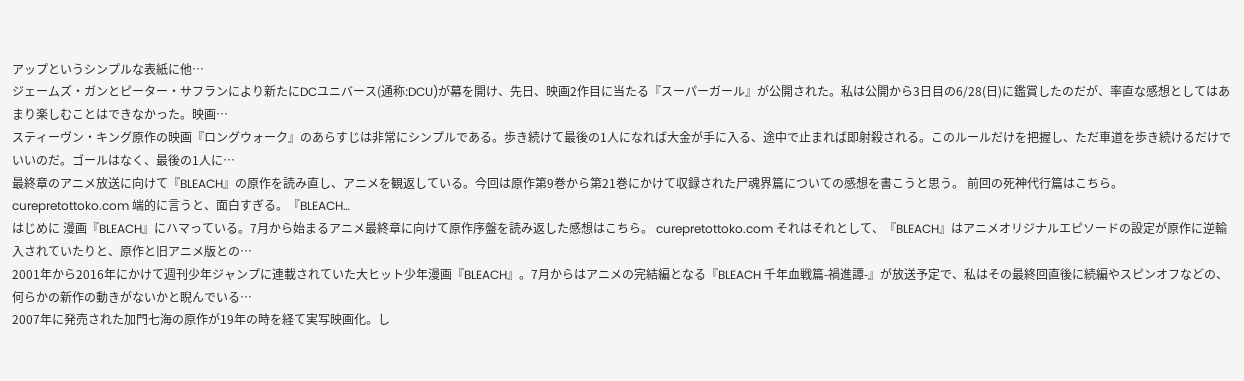アップというシンプルな表紙に他…
ジェームズ・ガンとピーター・サフランにより新たにDCユニバース(通称:DCU)が幕を開け、先日、映画2作目に当たる『スーパーガール』が公開された。私は公開から3日目の6/28(日)に鑑賞したのだが、率直な感想としてはあまり楽しむことはできなかった。映画…
スティーヴン・キング原作の映画『ロングウォーク』のあらすじは非常にシンプルである。歩き続けて最後の1人になれば大金が手に入る、途中で止まれば即射殺される。このルールだけを把握し、ただ車道を歩き続けるだけでいいのだ。ゴールはなく、最後の1人に…
最終章のアニメ放送に向けて『BLEACH』の原作を読み直し、アニメを観返している。今回は原作第9巻から第21巻にかけて収録された尸魂界篇についての感想を書こうと思う。 前回の死神代行篇はこちら。 curepretottoko.com 端的に言うと、面白すぎる。『BLEACH…
はじめに 漫画『BLEACH』にハマっている。7月から始まるアニメ最終章に向けて原作序盤を読み返した感想はこちら。 curepretottoko.com それはそれとして、『BLEACH』はアニメオリジナルエピソードの設定が原作に逆輸入されていたりと、原作と旧アニメ版との…
2001年から2016年にかけて週刊少年ジャンプに連載されていた大ヒット少年漫画『BLEACH』。7月からはアニメの完結編となる『BLEACH 千年血戦篇-禍進譚-』が放送予定で、私はその最終回直後に続編やスピンオフなどの、何らかの新作の動きがないかと睨んでいる…
2007年に発売された加門七海の原作が19年の時を経て実写映画化。し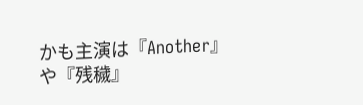かも主演は『Another』や『残穢』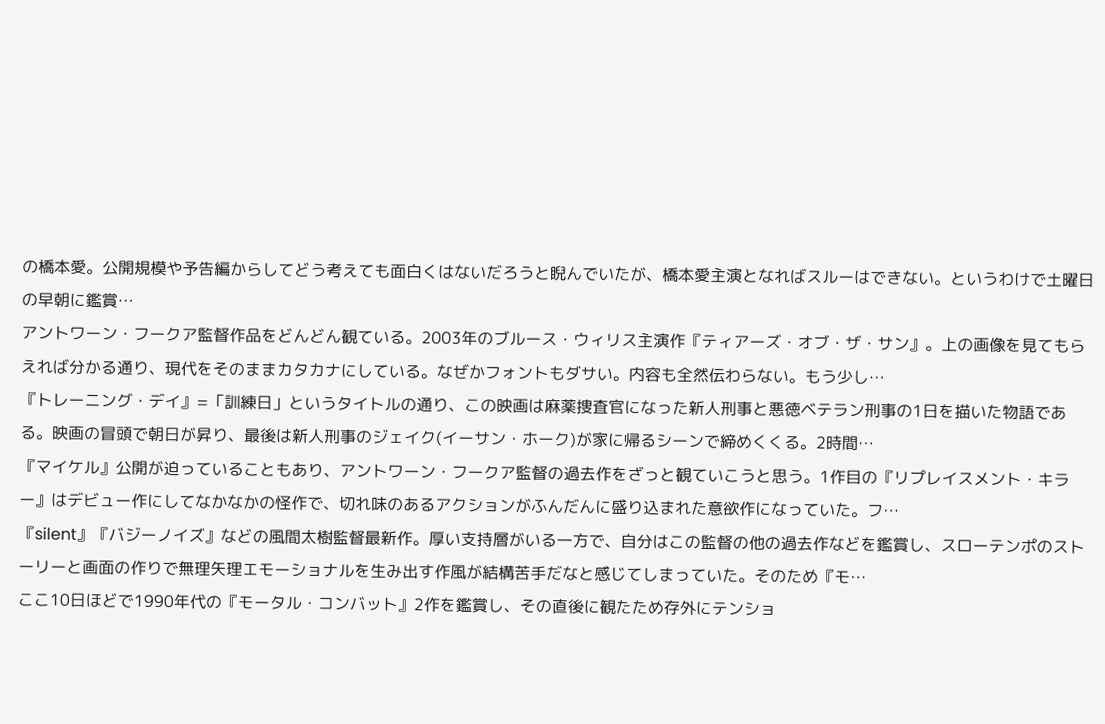の橋本愛。公開規模や予告編からしてどう考えても面白くはないだろうと睨んでいたが、橋本愛主演となればスルーはできない。というわけで土曜日の早朝に鑑賞…
アントワーン・フークア監督作品をどんどん観ている。2003年のブルース・ウィリス主演作『ティアーズ・オブ・ザ・サン』。上の画像を見てもらえれば分かる通り、現代をそのままカタカナにしている。なぜかフォントもダサい。内容も全然伝わらない。もう少し…
『トレーニング・デイ』=「訓練日」というタイトルの通り、この映画は麻薬捜査官になった新人刑事と悪徳ベテラン刑事の1日を描いた物語である。映画の冒頭で朝日が昇り、最後は新人刑事のジェイク(イーサン・ホーク)が家に帰るシーンで締めくくる。2時間…
『マイケル』公開が迫っていることもあり、アントワーン・フークア監督の過去作をざっと観ていこうと思う。1作目の『リプレイスメント・キラー』はデビュー作にしてなかなかの怪作で、切れ味のあるアクションがふんだんに盛り込まれた意欲作になっていた。フ…
『silent』『バジーノイズ』などの風間太樹監督最新作。厚い支持層がいる一方で、自分はこの監督の他の過去作などを鑑賞し、スローテンポのストーリーと画面の作りで無理矢理エモーショナルを生み出す作風が結構苦手だなと感じてしまっていた。そのため『モ…
ここ10日ほどで1990年代の『モータル・コンバット』2作を鑑賞し、その直後に観たため存外にテンショ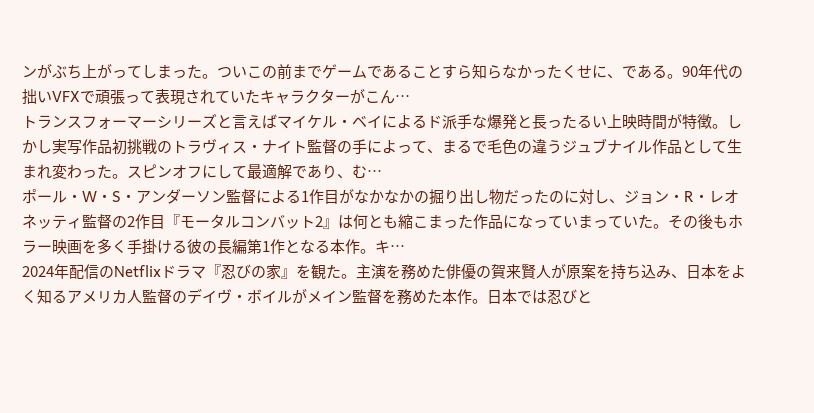ンがぶち上がってしまった。ついこの前までゲームであることすら知らなかったくせに、である。90年代の拙いVFXで頑張って表現されていたキャラクターがこん…
トランスフォーマーシリーズと言えばマイケル・ベイによるド派手な爆発と長ったるい上映時間が特徴。しかし実写作品初挑戦のトラヴィス・ナイト監督の手によって、まるで毛色の違うジュブナイル作品として生まれ変わった。スピンオフにして最適解であり、む…
ポール・W・S・アンダーソン監督による1作目がなかなかの掘り出し物だったのに対し、ジョン・R・レオネッティ監督の2作目『モータルコンバット2』は何とも縮こまった作品になっていまっていた。その後もホラー映画を多く手掛ける彼の長編第1作となる本作。キ…
2024年配信のNetflixドラマ『忍びの家』を観た。主演を務めた俳優の賀来賢人が原案を持ち込み、日本をよく知るアメリカ人監督のデイヴ・ボイルがメイン監督を務めた本作。日本では忍びと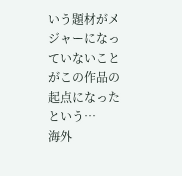いう題材がメジャーになっていないことがこの作品の起点になったという…
海外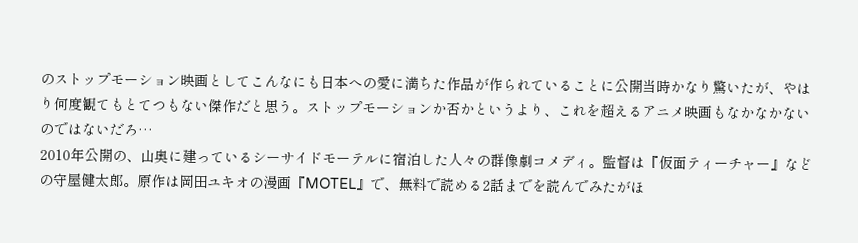のストップモーション映画としてこんなにも日本への愛に満ちた作品が作られていることに公開当時かなり驚いたが、やはり何度観てもとてつもない傑作だと思う。ストップモーションか否かというより、これを超えるアニメ映画もなかなかないのではないだろ…
2010年公開の、山奥に建っているシーサイドモーテルに宿泊した人々の群像劇コメディ。監督は『仮面ティーチャー』などの守屋健太郎。原作は岡田ユキオの漫画『MOTEL』で、無料で読める2話までを読んでみたがほ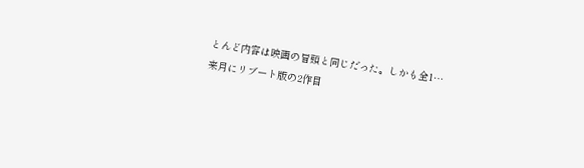とんど内容は映画の冒頭と同じだった。しかも全1…
来月にリブート版の2作目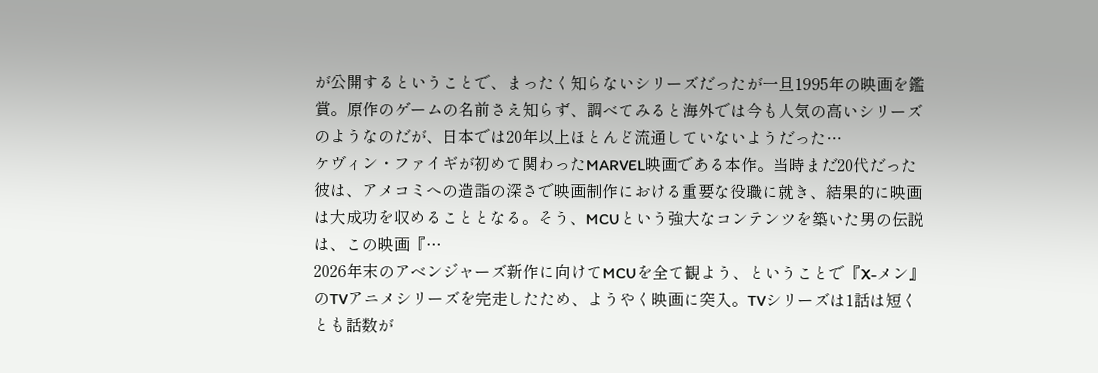が公開するということで、まったく知らないシリーズだったが一旦1995年の映画を鑑賞。原作のゲームの名前さえ知らず、調べてみると海外では今も人気の高いシリーズのようなのだが、日本では20年以上ほとんど流通していないようだった…
ケヴィン・ファイギが初めて関わったMARVEL映画である本作。当時まだ20代だった彼は、アメコミへの造詣の深さで映画制作における重要な役職に就き、結果的に映画は大成功を収めることとなる。そう、MCUという強大なコンテンツを築いた男の伝説は、この映画『…
2026年末のアベンジャーズ新作に向けてMCUを全て観よう、ということで『X-メン』のTVアニメシリーズを完走したため、ようやく映画に突入。TVシリーズは1話は短くとも話数が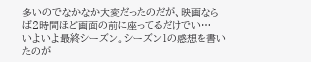多いのでなかなか大変だったのだが、映画ならば2時間ほど画面の前に座ってるだけでい…
いよいよ最終シーズン。シーズン1の感想を書いたのが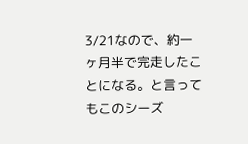3/21なので、約一ヶ月半で完走したことになる。と言ってもこのシーズ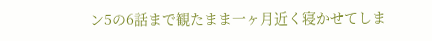ン5の6話まで観たまま一ヶ月近く寝かせてしま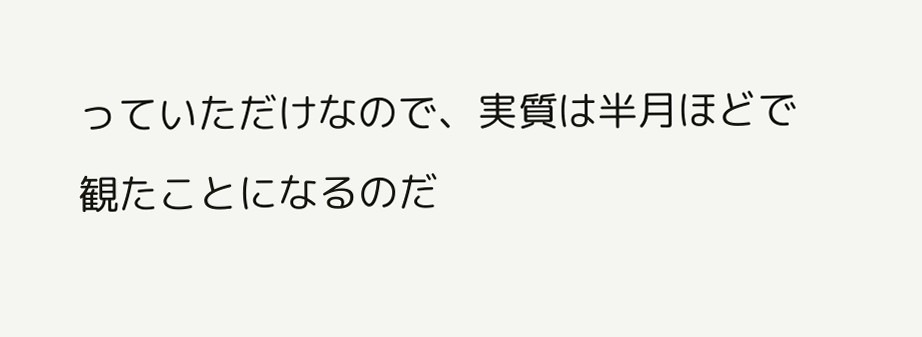っていただけなので、実質は半月ほどで観たことになるのだ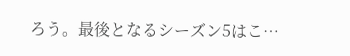ろう。最後となるシーズン5はこ…